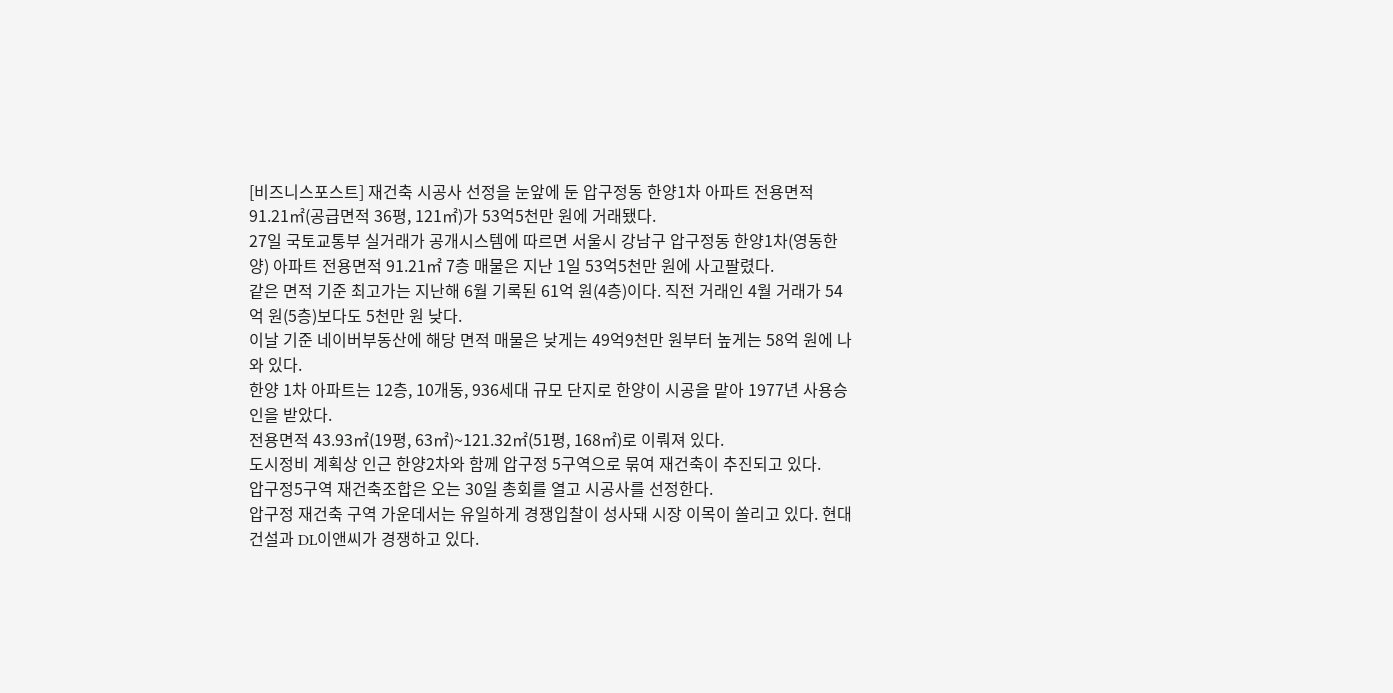[비즈니스포스트] 재건축 시공사 선정을 눈앞에 둔 압구정동 한양1차 아파트 전용면적 91.21㎡(공급면적 36평, 121㎡)가 53억5천만 원에 거래됐다.
27일 국토교통부 실거래가 공개시스템에 따르면 서울시 강남구 압구정동 한양1차(영동한양) 아파트 전용면적 91.21㎡ 7층 매물은 지난 1일 53억5천만 원에 사고팔렸다.
같은 면적 기준 최고가는 지난해 6월 기록된 61억 원(4층)이다. 직전 거래인 4월 거래가 54억 원(5층)보다도 5천만 원 낮다.
이날 기준 네이버부동산에 해당 면적 매물은 낮게는 49억9천만 원부터 높게는 58억 원에 나와 있다.
한양 1차 아파트는 12층, 10개동, 936세대 규모 단지로 한양이 시공을 맡아 1977년 사용승인을 받았다.
전용면적 43.93㎡(19평, 63㎡)~121.32㎡(51평, 168㎡)로 이뤄져 있다.
도시정비 계획상 인근 한양2차와 함께 압구정 5구역으로 묶여 재건축이 추진되고 있다.
압구정5구역 재건축조합은 오는 30일 총회를 열고 시공사를 선정한다.
압구정 재건축 구역 가운데서는 유일하게 경쟁입찰이 성사돼 시장 이목이 쏠리고 있다. 현대건설과 DL이앤씨가 경쟁하고 있다.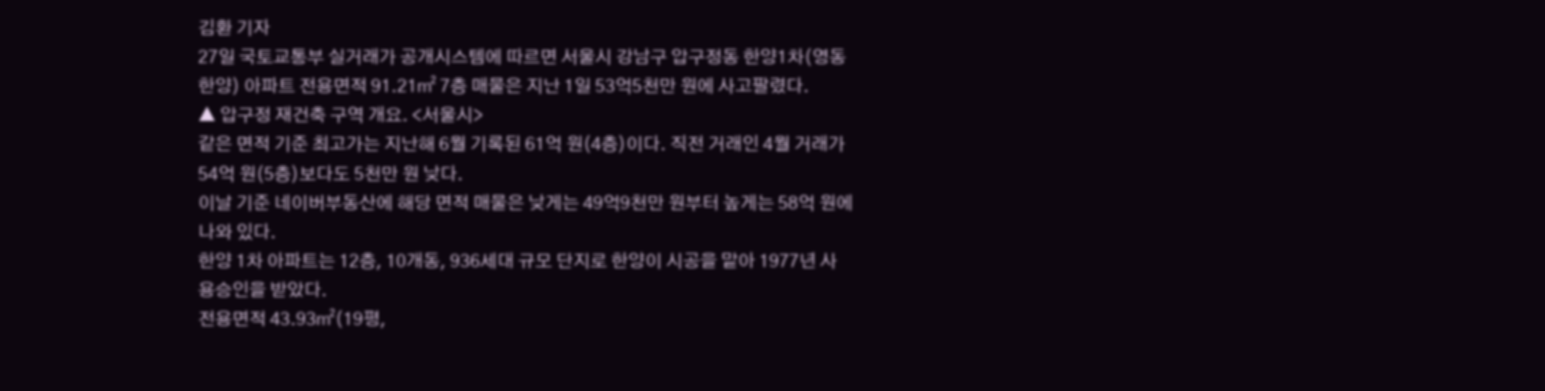김환 기자
27일 국토교통부 실거래가 공개시스템에 따르면 서울시 강남구 압구정동 한양1차(영동한양) 아파트 전용면적 91.21㎡ 7층 매물은 지난 1일 53억5천만 원에 사고팔렸다.
▲ 압구정 재건축 구역 개요. <서울시>
같은 면적 기준 최고가는 지난해 6월 기록된 61억 원(4층)이다. 직전 거래인 4월 거래가 54억 원(5층)보다도 5천만 원 낮다.
이날 기준 네이버부동산에 해당 면적 매물은 낮게는 49억9천만 원부터 높게는 58억 원에 나와 있다.
한양 1차 아파트는 12층, 10개동, 936세대 규모 단지로 한양이 시공을 맡아 1977년 사용승인을 받았다.
전용면적 43.93㎡(19평,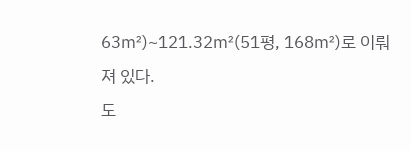63㎡)~121.32㎡(51평, 168㎡)로 이뤄져 있다.
도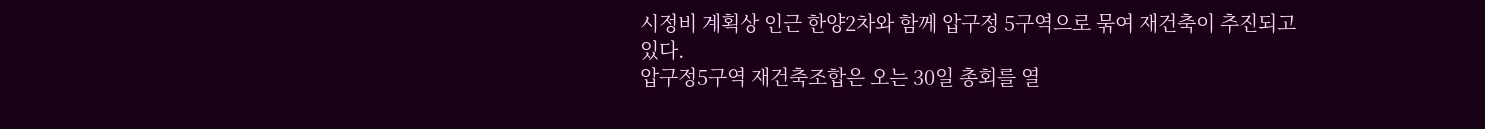시정비 계획상 인근 한양2차와 함께 압구정 5구역으로 묶여 재건축이 추진되고 있다.
압구정5구역 재건축조합은 오는 30일 총회를 열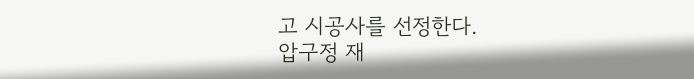고 시공사를 선정한다.
압구정 재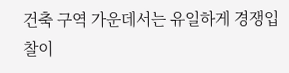건축 구역 가운데서는 유일하게 경쟁입찰이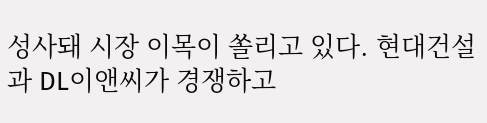성사돼 시장 이목이 쏠리고 있다. 현대건설과 DL이앤씨가 경쟁하고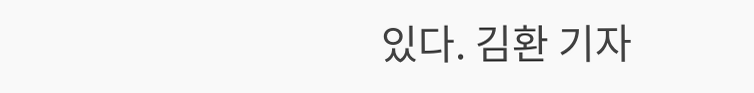있다. 김환 기자